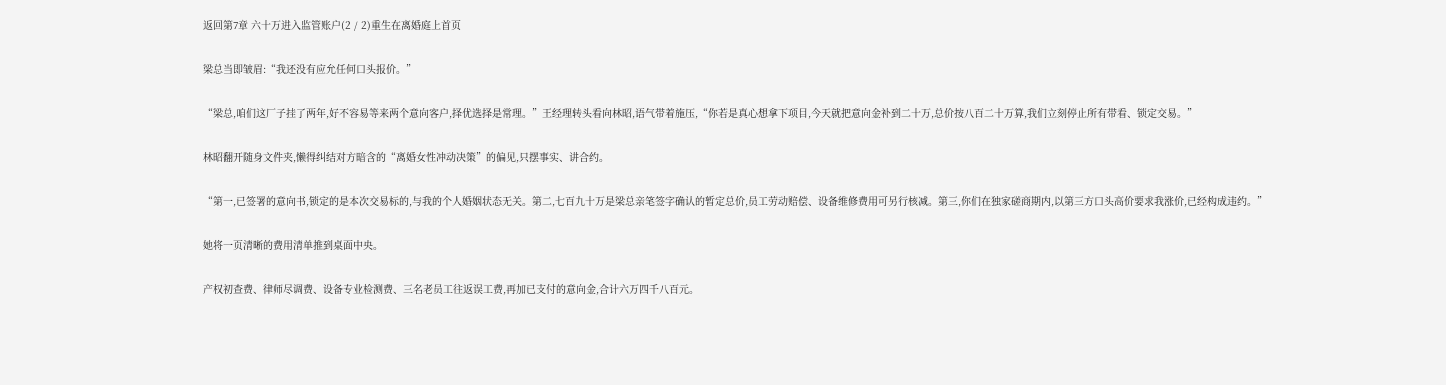返回第7章 六十万进入监管账户(2 / 2)重生在离婚庭上首页

梁总当即皱眉:“我还没有应允任何口头报价。”

“梁总,咱们这厂子挂了两年,好不容易等来两个意向客户,择优选择是常理。”王经理转头看向林昭,语气带着施压,“你若是真心想拿下项目,今天就把意向金补到二十万,总价按八百二十万算,我们立刻停止所有带看、锁定交易。”

林昭翻开随身文件夹,懒得纠结对方暗含的“离婚女性冲动决策”的偏见,只摆事实、讲合约。

“第一,已签署的意向书,锁定的是本次交易标的,与我的个人婚姻状态无关。第二,七百九十万是梁总亲笔签字确认的暂定总价,员工劳动赔偿、设备维修费用可另行核减。第三,你们在独家磋商期内,以第三方口头高价要求我涨价,已经构成违约。”

她将一页清晰的费用清单推到桌面中央。

产权初查费、律师尽调费、设备专业检测费、三名老员工往返误工费,再加已支付的意向金,合计六万四千八百元。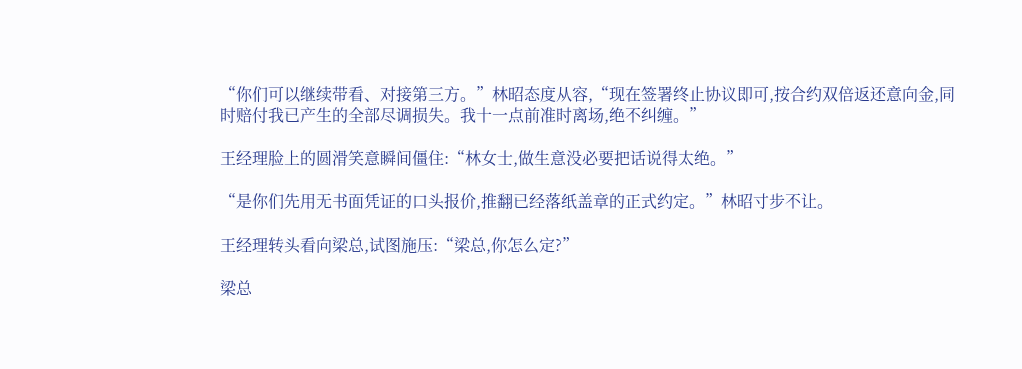“你们可以继续带看、对接第三方。”林昭态度从容,“现在签署终止协议即可,按合约双倍返还意向金,同时赔付我已产生的全部尽调损失。我十一点前准时离场,绝不纠缠。”

王经理脸上的圆滑笑意瞬间僵住:“林女士,做生意没必要把话说得太绝。”

“是你们先用无书面凭证的口头报价,推翻已经落纸盖章的正式约定。”林昭寸步不让。

王经理转头看向梁总,试图施压:“梁总,你怎么定?”

梁总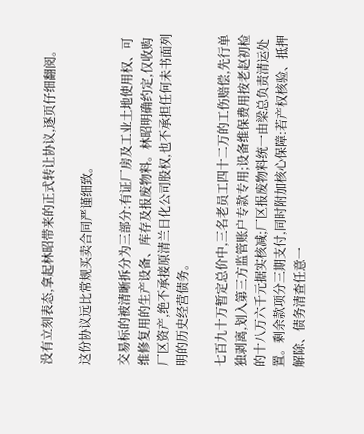没有立刻表态,拿起林昭带来的正式转让协议,逐页仔细翻阅。

这份协议远比常规买卖合同严谨细致。

交易标的被清晰拆分为三部分:有证厂房及工业土地使用权、可维修复用的生产设备、库存及报废物料。林昭明确约定,仅收购厂区资产,绝不承接原清兰日化公司股权,也不承担任何未书面列明的历史经营债务。

七百九十万暂定总价中,三名老员工四十二万的工伤赔偿,先行单独剥离,划入第三方监管账户专款专用;设备维保费用按老赵初检的十八万六千元据实核减;厂区报废物料统一由梁总负责清运处置。剩余款项分三期支付,同时附加核心保障:若产权核验、抵押解除、债务清查任意一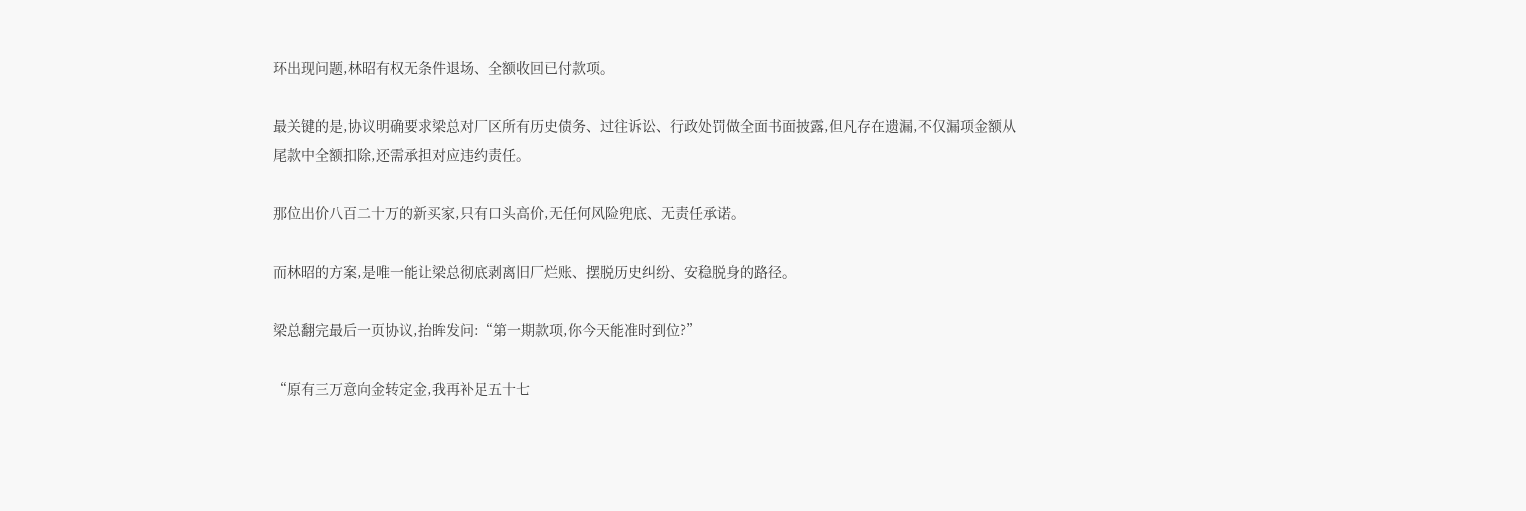环出现问题,林昭有权无条件退场、全额收回已付款项。

最关键的是,协议明确要求梁总对厂区所有历史债务、过往诉讼、行政处罚做全面书面披露,但凡存在遗漏,不仅漏项金额从尾款中全额扣除,还需承担对应违约责任。

那位出价八百二十万的新买家,只有口头高价,无任何风险兜底、无责任承诺。

而林昭的方案,是唯一能让梁总彻底剥离旧厂烂账、摆脱历史纠纷、安稳脱身的路径。

梁总翻完最后一页协议,抬眸发问:“第一期款项,你今天能准时到位?”

“原有三万意向金转定金,我再补足五十七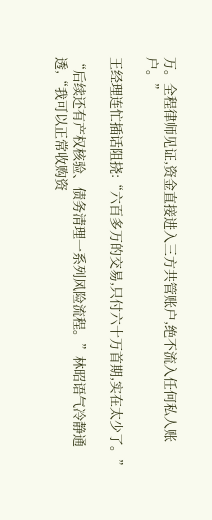万。全程律师见证,资金直接进入三方共管账户,绝不流入任何私人账户。”

王经理连忙插话阻挠:“六百多万的交易,只付六十万首期,实在太少了。”

“后续还有产权核验、债务清理一系列风险流程。”林昭语气冷静通透,“我可以正常收购资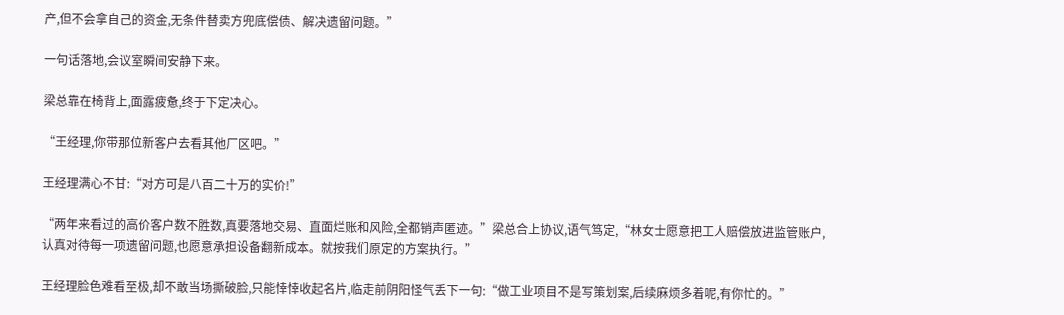产,但不会拿自己的资金,无条件替卖方兜底偿债、解决遗留问题。”

一句话落地,会议室瞬间安静下来。

梁总靠在椅背上,面露疲惫,终于下定决心。

“王经理,你带那位新客户去看其他厂区吧。”

王经理满心不甘:“对方可是八百二十万的实价!”

“两年来看过的高价客户数不胜数,真要落地交易、直面烂账和风险,全都销声匿迹。”梁总合上协议,语气笃定,“林女士愿意把工人赔偿放进监管账户,认真对待每一项遗留问题,也愿意承担设备翻新成本。就按我们原定的方案执行。”

王经理脸色难看至极,却不敢当场撕破脸,只能悻悻收起名片,临走前阴阳怪气丢下一句:“做工业项目不是写策划案,后续麻烦多着呢,有你忙的。”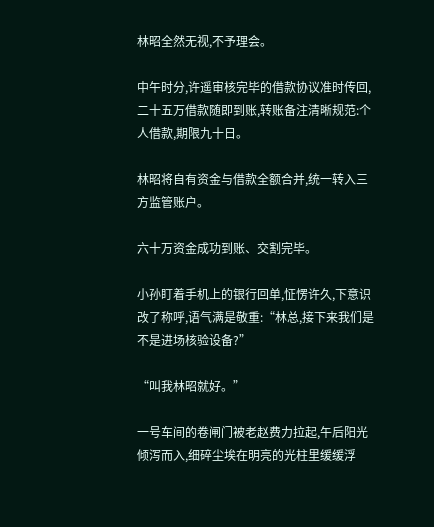林昭全然无视,不予理会。

中午时分,许遥审核完毕的借款协议准时传回,二十五万借款随即到账,转账备注清晰规范:个人借款,期限九十日。

林昭将自有资金与借款全额合并,统一转入三方监管账户。

六十万资金成功到账、交割完毕。

小孙盯着手机上的银行回单,怔愣许久,下意识改了称呼,语气满是敬重:“林总,接下来我们是不是进场核验设备?”

“叫我林昭就好。”

一号车间的卷闸门被老赵费力拉起,午后阳光倾泻而入,细碎尘埃在明亮的光柱里缓缓浮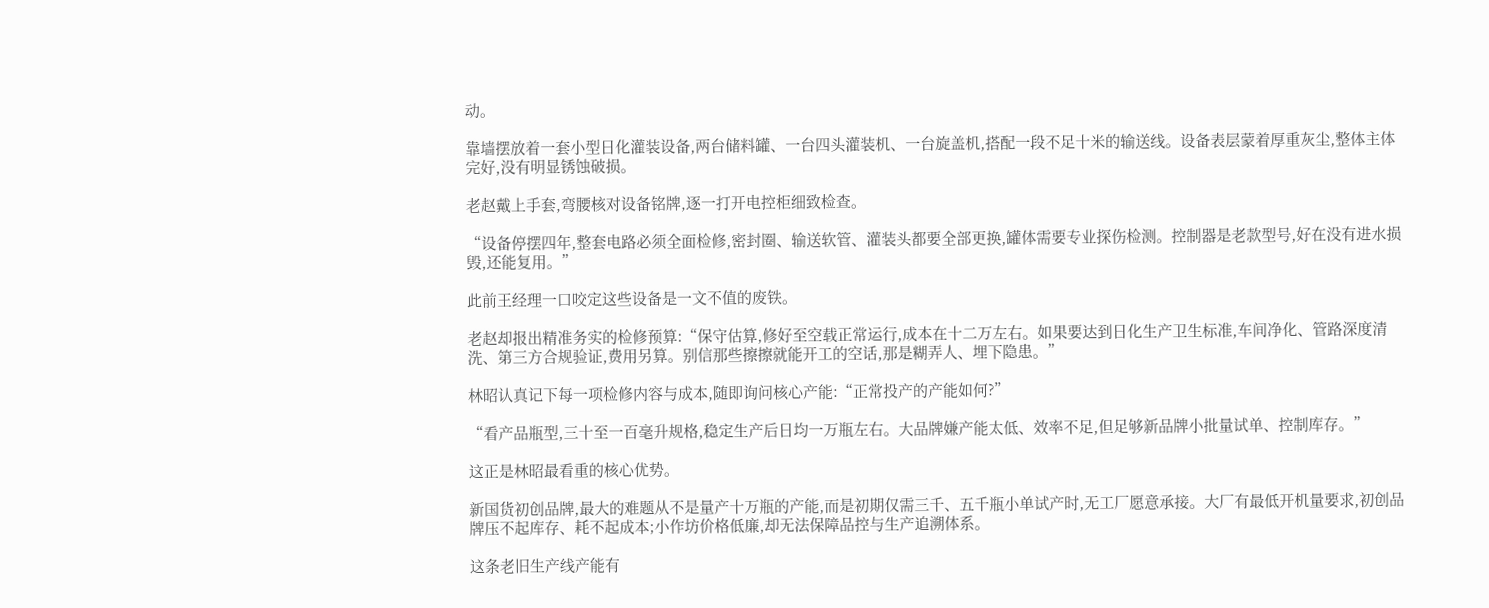动。

靠墙摆放着一套小型日化灌装设备,两台储料罐、一台四头灌装机、一台旋盖机,搭配一段不足十米的输送线。设备表层蒙着厚重灰尘,整体主体完好,没有明显锈蚀破损。

老赵戴上手套,弯腰核对设备铭牌,逐一打开电控柜细致检查。

“设备停摆四年,整套电路必须全面检修,密封圈、输送软管、灌装头都要全部更换,罐体需要专业探伤检测。控制器是老款型号,好在没有进水损毁,还能复用。”

此前王经理一口咬定这些设备是一文不值的废铁。

老赵却报出精准务实的检修预算:“保守估算,修好至空载正常运行,成本在十二万左右。如果要达到日化生产卫生标准,车间净化、管路深度清洗、第三方合规验证,费用另算。别信那些擦擦就能开工的空话,那是糊弄人、埋下隐患。”

林昭认真记下每一项检修内容与成本,随即询问核心产能:“正常投产的产能如何?”

“看产品瓶型,三十至一百毫升规格,稳定生产后日均一万瓶左右。大品牌嫌产能太低、效率不足,但足够新品牌小批量试单、控制库存。”

这正是林昭最看重的核心优势。

新国货初创品牌,最大的难题从不是量产十万瓶的产能,而是初期仅需三千、五千瓶小单试产时,无工厂愿意承接。大厂有最低开机量要求,初创品牌压不起库存、耗不起成本;小作坊价格低廉,却无法保障品控与生产追溯体系。

这条老旧生产线产能有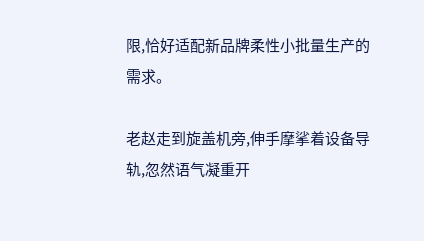限,恰好适配新品牌柔性小批量生产的需求。

老赵走到旋盖机旁,伸手摩挲着设备导轨,忽然语气凝重开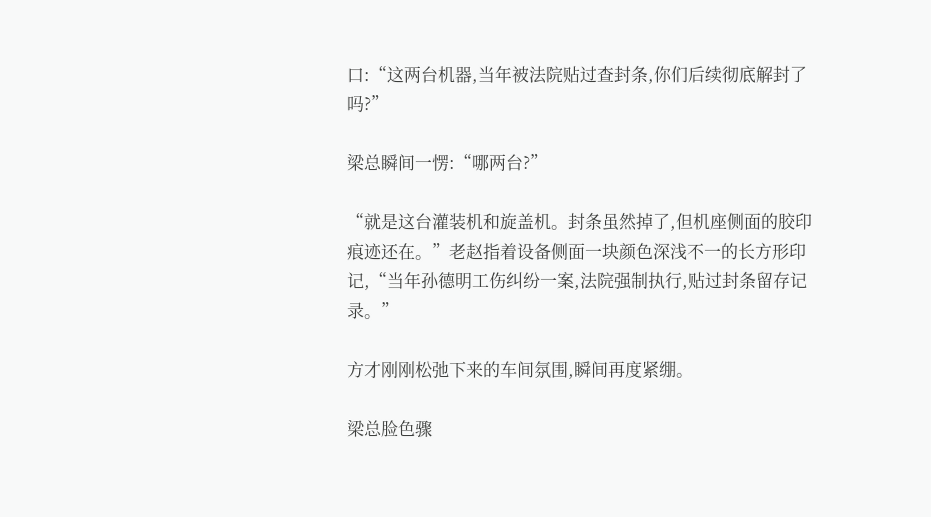口:“这两台机器,当年被法院贴过查封条,你们后续彻底解封了吗?”

梁总瞬间一愣:“哪两台?”

“就是这台灌装机和旋盖机。封条虽然掉了,但机座侧面的胶印痕迹还在。”老赵指着设备侧面一块颜色深浅不一的长方形印记,“当年孙德明工伤纠纷一案,法院强制执行,贴过封条留存记录。”

方才刚刚松弛下来的车间氛围,瞬间再度紧绷。

梁总脸色骤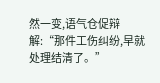然一变,语气仓促辩解:“那件工伤纠纷,早就处理结清了。”